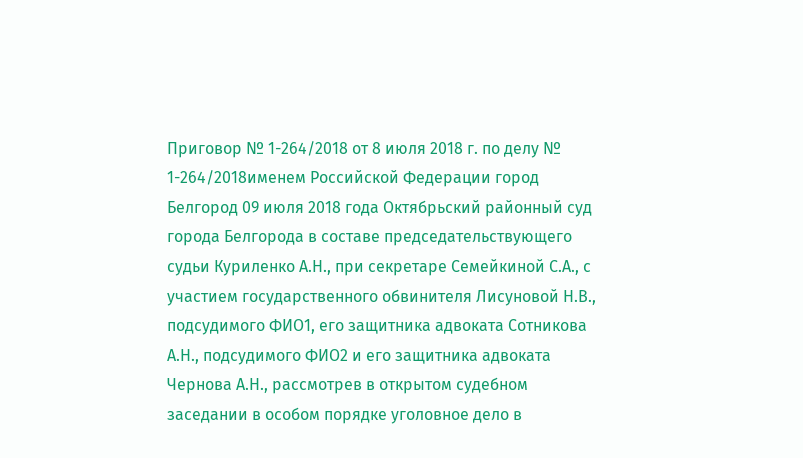Приговор № 1-264/2018 от 8 июля 2018 г. по делу № 1-264/2018именем Российской Федерации город Белгород 09 июля 2018 года Октябрьский районный суд города Белгорода в составе председательствующего судьи Куриленко А.Н., при секретаре Семейкиной С.А., с участием государственного обвинителя Лисуновой Н.В., подсудимого ФИО1, его защитника адвоката Сотникова А.Н., подсудимого ФИО2 и его защитника адвоката Чернова А.Н., рассмотрев в открытом судебном заседании в особом порядке уголовное дело в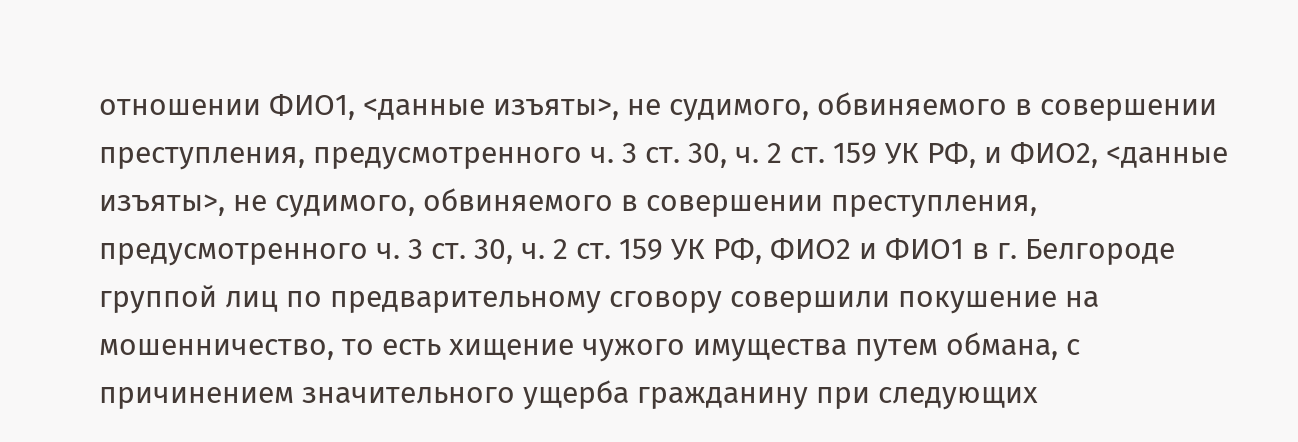отношении ФИО1, <данные изъяты>, не судимого, обвиняемого в совершении преступления, предусмотренного ч. 3 ст. 30, ч. 2 ст. 159 УК РФ, и ФИО2, <данные изъяты>, не судимого, обвиняемого в совершении преступления, предусмотренного ч. 3 ст. 30, ч. 2 ст. 159 УК РФ, ФИО2 и ФИО1 в г. Белгороде группой лиц по предварительному сговору совершили покушение на мошенничество, то есть хищение чужого имущества путем обмана, с причинением значительного ущерба гражданину при следующих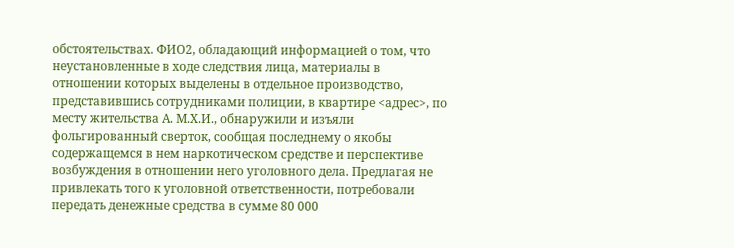обстоятельствах. ФИО2, обладающий информацией о том, что неустановленные в ходе следствия лица, материалы в отношении которых выделены в отдельное производство, представившись сотрудниками полиции, в квартире <адрес>, по месту жительства А. М.Х.И., обнаружили и изъяли фольгированный сверток, сообщая последнему о якобы содержащемся в нем наркотическом средстве и перспективе возбуждения в отношении него уголовного дела. Предлагая не привлекать того к уголовной ответственности, потребовали передать денежные средства в сумме 80 000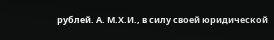рублей. А. М.Х.И., в силу своей юридической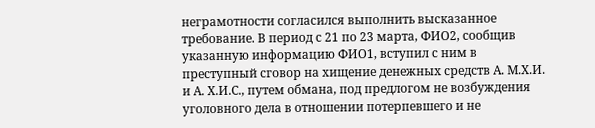неграмотности согласился выполнить высказанное требование. В период с 21 по 23 марта, ФИО2, сообщив указанную информацию ФИО1, вступил с ним в преступный сговор на хищение денежных средств А. М.Х.И. и А. Х.И.С., путем обмана, под предлогом не возбуждения уголовного дела в отношении потерпевшего и не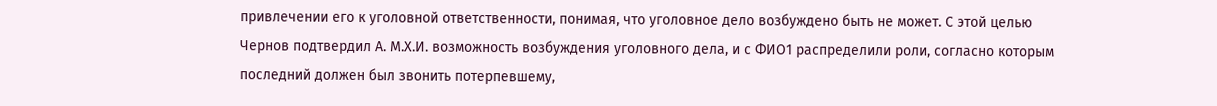привлечении его к уголовной ответственности, понимая, что уголовное дело возбуждено быть не может. С этой целью Чернов подтвердил А. М.Х.И. возможность возбуждения уголовного дела, и с ФИО1 распределили роли, согласно которым последний должен был звонить потерпевшему,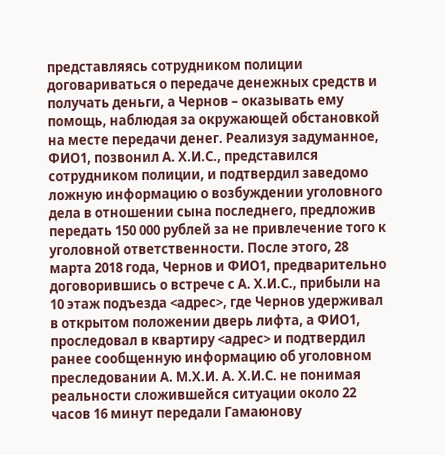представляясь сотрудником полиции договариваться о передаче денежных средств и получать деньги, а Чернов – оказывать ему помощь, наблюдая за окружающей обстановкой на месте передачи денег. Реализуя задуманное, ФИО1, позвонил А. Х.И.С., представился сотрудником полиции, и подтвердил заведомо ложную информацию о возбуждении уголовного дела в отношении сына последнего, предложив передать 150 000 рублей за не привлечение того к уголовной ответственности. После этого, 28 марта 2018 года, Чернов и ФИО1, предварительно договорившись о встрече с А. Х.И.С., прибыли на 10 этаж подъезда <адрес>, где Чернов удерживал в открытом положении дверь лифта, а ФИО1, проследовал в квартиру <адрес> и подтвердил ранее сообщенную информацию об уголовном преследовании А. М.Х.И. А. Х.И.С. не понимая реальности сложившейся ситуации около 22 часов 16 минут передали Гамаюнову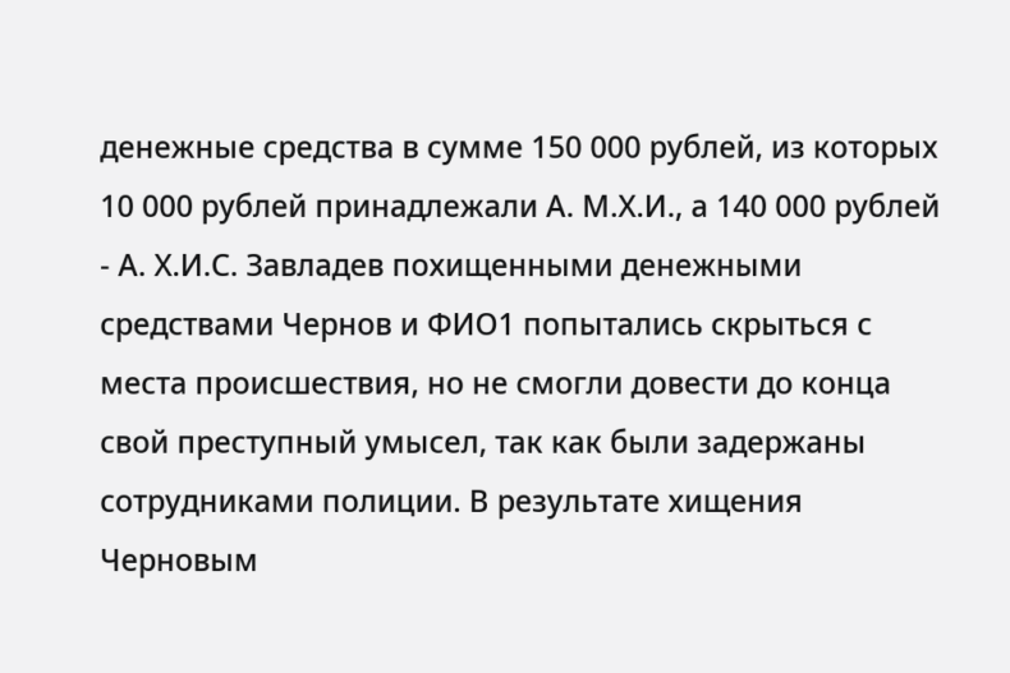денежные средства в сумме 150 000 рублей, из которых 10 000 рублей принадлежали А. М.Х.И., а 140 000 рублей - А. Х.И.С. Завладев похищенными денежными средствами Чернов и ФИО1 попытались скрыться с места происшествия, но не смогли довести до конца свой преступный умысел, так как были задержаны сотрудниками полиции. В результате хищения Черновым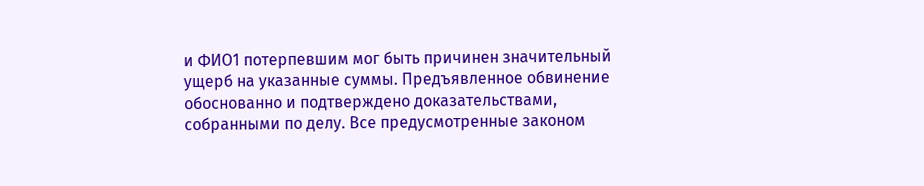и ФИО1 потерпевшим мог быть причинен значительный ущерб на указанные суммы. Предъявленное обвинение обоснованно и подтверждено доказательствами, собранными по делу. Все предусмотренные законом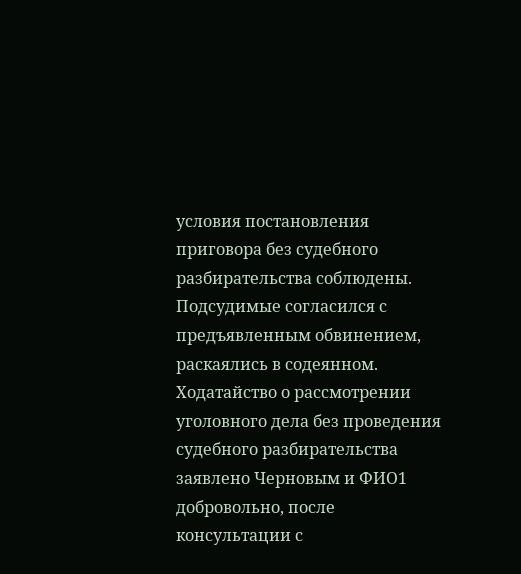условия постановления приговора без судебного разбирательства соблюдены. Подсудимые согласился с предъявленным обвинением, раскаялись в содеянном. Ходатайство о рассмотрении уголовного дела без проведения судебного разбирательства заявлено Черновым и ФИО1 добровольно, после консультации с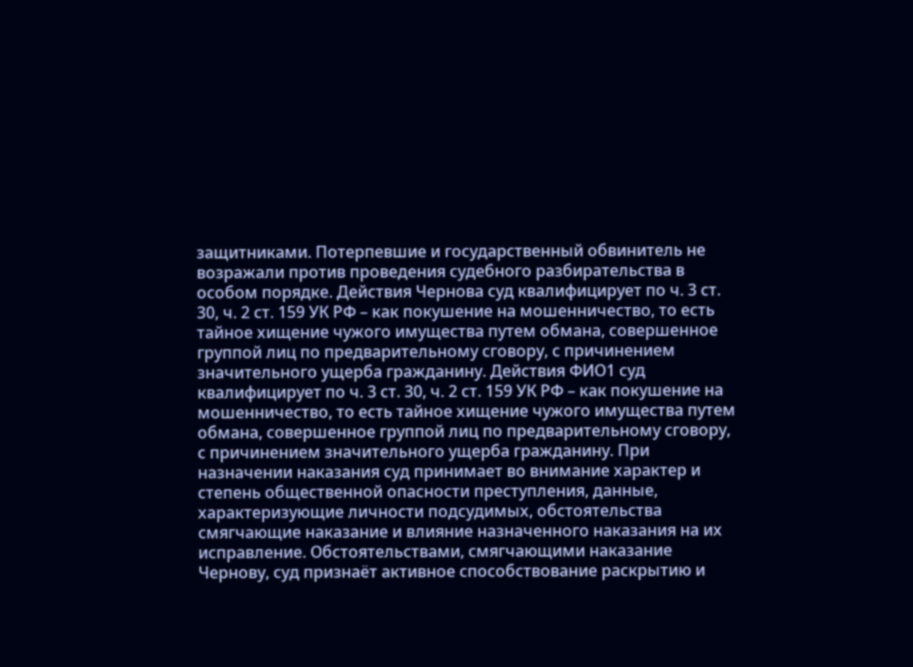защитниками. Потерпевшие и государственный обвинитель не возражали против проведения судебного разбирательства в особом порядке. Действия Чернова суд квалифицирует по ч. 3 ст. 30, ч. 2 ст. 159 УК РФ – как покушение на мошенничество, то есть тайное хищение чужого имущества путем обмана, совершенное группой лиц по предварительному сговору, с причинением значительного ущерба гражданину. Действия ФИО1 суд квалифицирует по ч. 3 ст. 30, ч. 2 ст. 159 УК РФ – как покушение на мошенничество, то есть тайное хищение чужого имущества путем обмана, совершенное группой лиц по предварительному сговору, с причинением значительного ущерба гражданину. При назначении наказания суд принимает во внимание характер и степень общественной опасности преступления, данные, характеризующие личности подсудимых, обстоятельства смягчающие наказание и влияние назначенного наказания на их исправление. Обстоятельствами, смягчающими наказание Чернову, суд признаёт активное способствование раскрытию и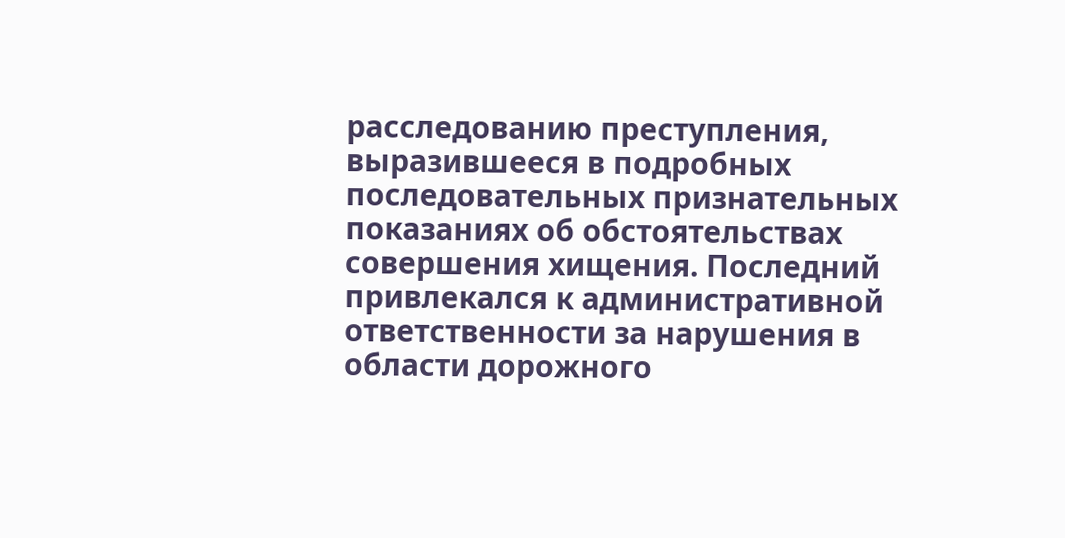расследованию преступления, выразившееся в подробных последовательных признательных показаниях об обстоятельствах совершения хищения. Последний привлекался к административной ответственности за нарушения в области дорожного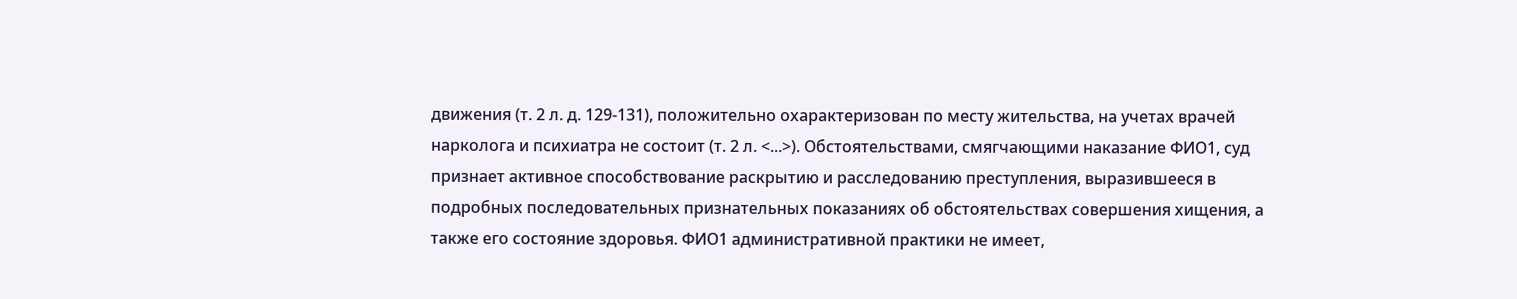движения (т. 2 л. д. 129-131), положительно охарактеризован по месту жительства, на учетах врачей нарколога и психиатра не состоит (т. 2 л. <...>). Обстоятельствами, смягчающими наказание ФИО1, суд признает активное способствование раскрытию и расследованию преступления, выразившееся в подробных последовательных признательных показаниях об обстоятельствах совершения хищения, а также его состояние здоровья. ФИО1 административной практики не имеет,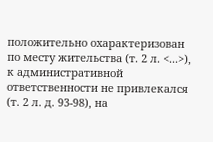положительно охарактеризован по месту жительства (т. 2 л. <...>), к административной ответственности не привлекался (т. 2 л. д. 93-98), на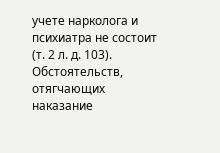учете нарколога и психиатра не состоит (т. 2 л. д. 103). Обстоятельств, отягчающих наказание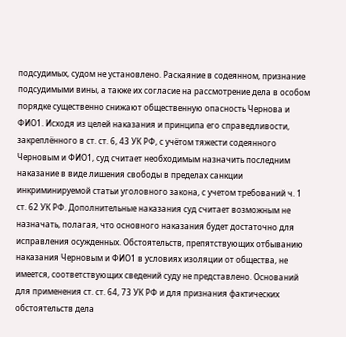подсудимых, судом не установлено. Раскаяние в содеянном, признание подсудимыми вины, а также их согласие на рассмотрение дела в особом порядке существенно снижают общественную опасность Чернова и ФИО1. Исходя из целей наказания и принципа его справедливости, закреплённого в ст. ст. 6, 43 УК РФ, с учётом тяжести содеянного Черновым и ФИО1, суд считает необходимым назначить последним наказание в виде лишения свободы в пределах санкции инкриминируемой статьи уголовного закона, с учетом требований ч. 1 ст. 62 УК РФ. Дополнительные наказания суд считает возможным не назначать, полагая, что основного наказания будет достаточно для исправления осужденных. Обстоятельств, препятствующих отбыванию наказания Черновым и ФИО1 в условиях изоляции от общества, не имеется, соответствующих сведений суду не представлено. Оснований для применения ст. ст. 64, 73 УК РФ и для признания фактических обстоятельств дела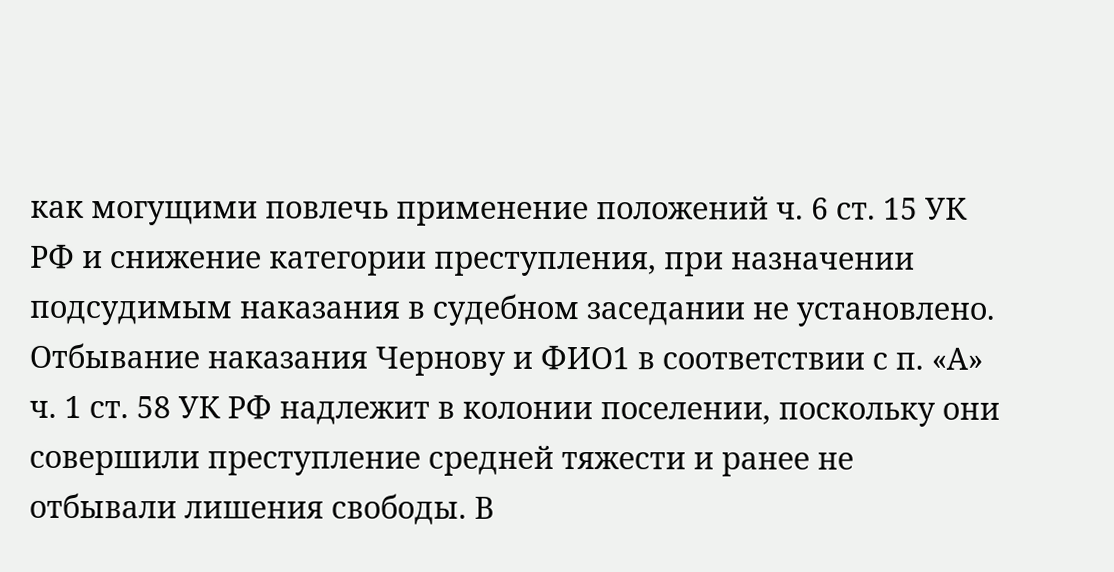как могущими повлечь применение положений ч. 6 ст. 15 УК РФ и снижение категории преступления, при назначении подсудимым наказания в судебном заседании не установлено. Отбывание наказания Чернову и ФИО1 в соответствии с п. «А» ч. 1 ст. 58 УК РФ надлежит в колонии поселении, поскольку они совершили преступление средней тяжести и ранее не отбывали лишения свободы. В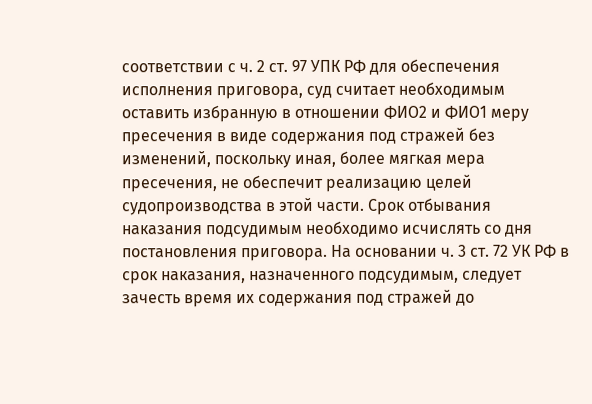соответствии с ч. 2 ст. 97 УПК РФ для обеспечения исполнения приговора, суд считает необходимым оставить избранную в отношении ФИО2 и ФИО1 меру пресечения в виде содержания под стражей без изменений, поскольку иная, более мягкая мера пресечения, не обеспечит реализацию целей судопроизводства в этой части. Срок отбывания наказания подсудимым необходимо исчислять со дня постановления приговора. На основании ч. 3 ст. 72 УК РФ в срок наказания, назначенного подсудимым, следует зачесть время их содержания под стражей до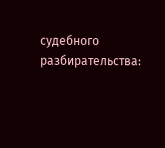судебного разбирательства: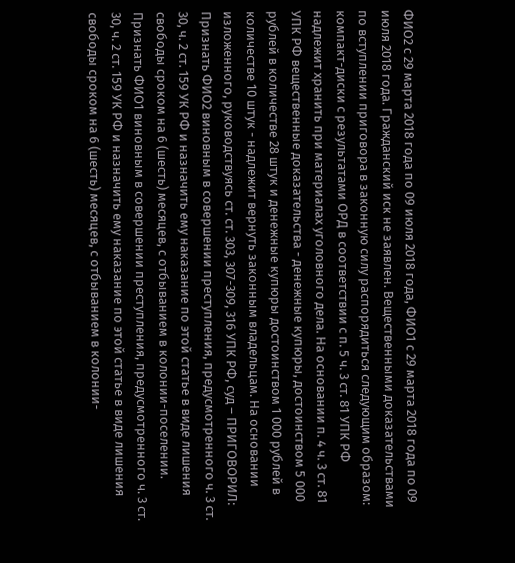ФИО2 с 29 марта 2018 года по 09 июля 2018 года, ФИО1 с 29 марта 2018 года по 09 июля 2018 года. Гражданский иск не заявлен. Вещественными доказательствами по вступлении приговора в законную силу распорядиться следующим образом: компакт-диски с результатами ОРД в соответствии с п. 5 ч. 3 ст. 81 УПК РФ надлежит хранить при материалах уголовного дела. На основании п. 4 ч. 3 ст. 81 УПК РФ вещественные доказательства - денежные купюры, достоинством 5 000 рублей в количестве 28 штук и денежные купюры достоинством 1 000 рублей в количестве 10 штук - надлежит вернуть законным владельцам. На основании изложенного, руководствуясь ст. ст. 303, 307-309, 316 УПК РФ, суд – ПРИГОВОРИЛ: Признать ФИО2 виновным в совершении преступления, предусмотренного ч. 3 ст. 30, ч. 2 ст. 159 УК РФ и назначить ему наказание по этой статье в виде лишения свободы сроком на 6 (шесть) месяцев, с отбыванием в колонии-поселении. Признать ФИО1 виновным в совершении преступления, предусмотренного ч. 3 ст. 30, ч. 2 ст. 159 УК РФ и назначить ему наказание по этой статье в виде лишения свободы сроком на 6 (шесть) месяцев, с отбыванием в колонии-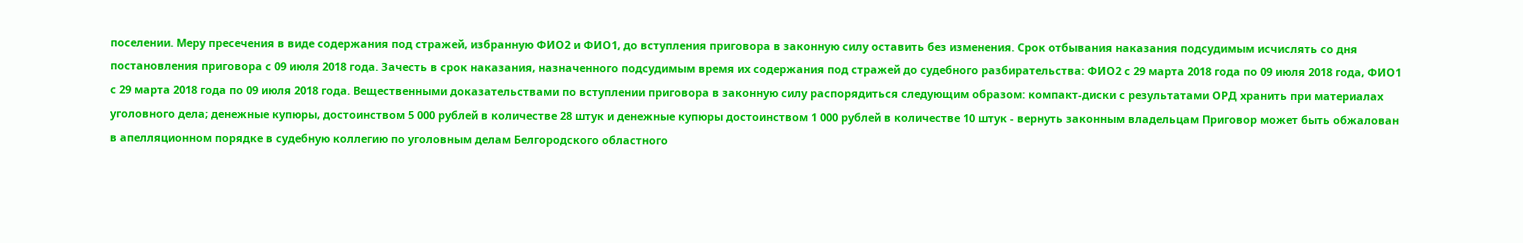поселении. Меру пресечения в виде содержания под стражей, избранную ФИО2 и ФИО1, до вступления приговора в законную силу оставить без изменения. Срок отбывания наказания подсудимым исчислять со дня постановления приговора с 09 июля 2018 года. Зачесть в срок наказания, назначенного подсудимым время их содержания под стражей до судебного разбирательства: ФИО2 с 29 марта 2018 года по 09 июля 2018 года, ФИО1 с 29 марта 2018 года по 09 июля 2018 года. Вещественными доказательствами по вступлении приговора в законную силу распорядиться следующим образом: компакт-диски с результатами ОРД хранить при материалах уголовного дела; денежные купюры, достоинством 5 000 рублей в количестве 28 штук и денежные купюры достоинством 1 000 рублей в количестве 10 штук - вернуть законным владельцам Приговор может быть обжалован в апелляционном порядке в судебную коллегию по уголовным делам Белгородского областного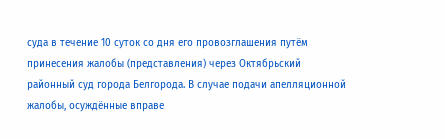суда в течение 10 суток со дня его провозглашения путём принесения жалобы (представления) через Октябрьский районный суд города Белгорода. В случае подачи апелляционной жалобы, осуждённые вправе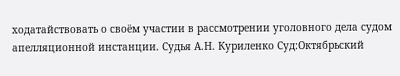ходатайствовать о своём участии в рассмотрении уголовного дела судом апелляционной инстанции. Судья А.Н. Куриленко Суд:Октябрьский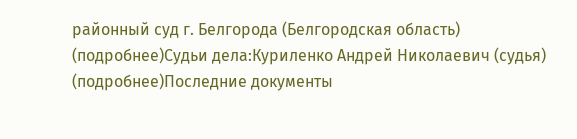районный суд г. Белгорода (Белгородская область) (подробнее)Судьи дела:Куриленко Андрей Николаевич (судья) (подробнее)Последние документы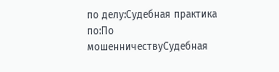по делу:Судебная практика по:По мошенничествуСудебная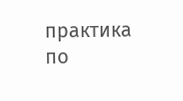практика по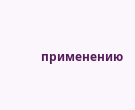применению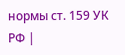нормы ст. 159 УК РФ |